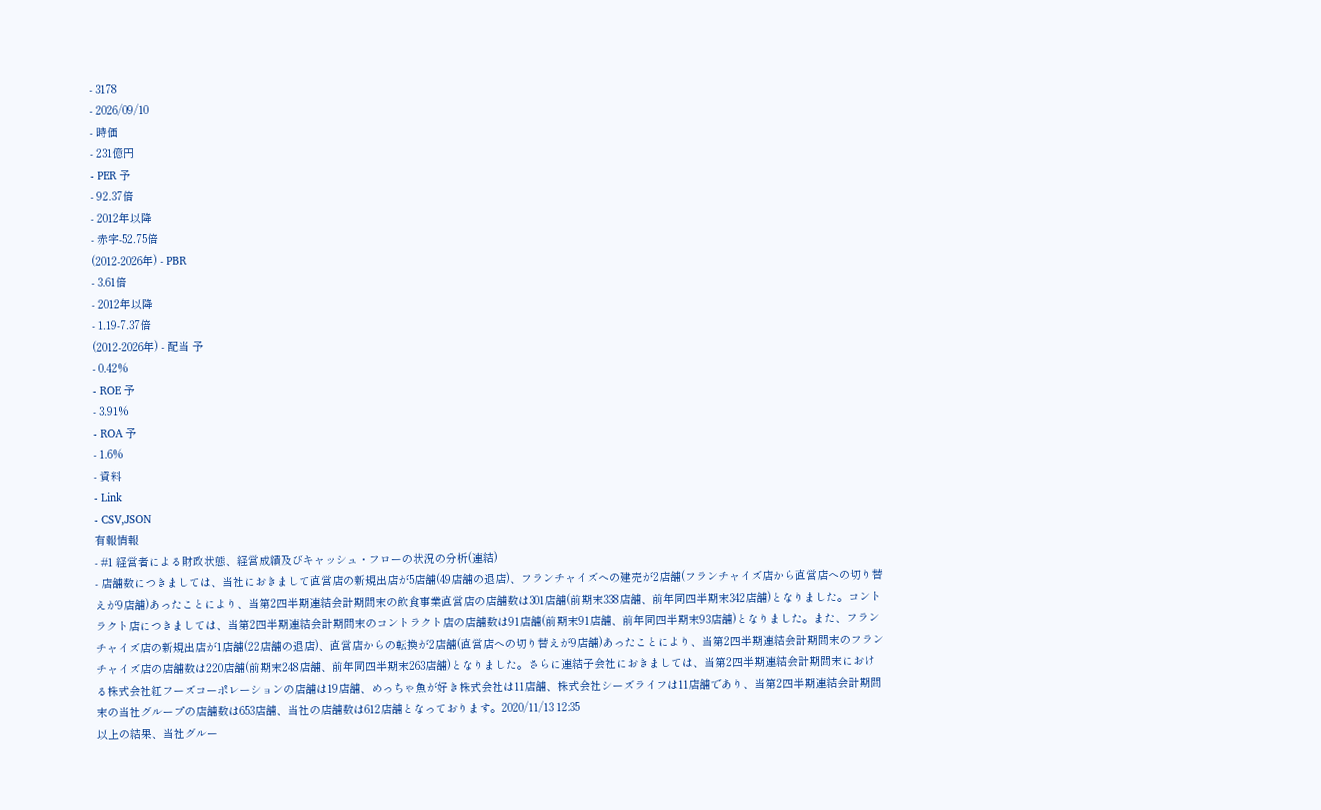- 3178
- 2026/09/10
- 時価
- 231億円
- PER 予
- 92.37倍
- 2012年以降
- 赤字-52.75倍
(2012-2026年) - PBR
- 3.61倍
- 2012年以降
- 1.19-7.37倍
(2012-2026年) - 配当 予
- 0.42%
- ROE 予
- 3.91%
- ROA 予
- 1.6%
- 資料
- Link
- CSV,JSON
有報情報
- #1 経営者による財政状態、経営成績及びキャッシュ・フローの状況の分析(連結)
- 店舗数につきましては、当社におきまして直営店の新規出店が5店舗(49店舗の退店)、フランチャイズへの建売が2店舗(フランチャイズ店から直営店への切り替えが9店舗)あったことにより、当第2四半期連結会計期間末の飲食事業直営店の店舗数は301店舗(前期末338店舗、前年同四半期末342店舗)となりました。コントラクト店につきましては、当第2四半期連結会計期間末のコントラクト店の店舗数は91店舗(前期末91店舗、前年同四半期末93店舗)となりました。また、フランチャイズ店の新規出店が1店舗(22店舗の退店)、直営店からの転換が2店舗(直営店への切り替えが9店舗)あったことにより、当第2四半期連結会計期間末のフランチャイズ店の店舗数は220店舗(前期末248店舗、前年同四半期末263店舗)となりました。さらに連結子会社におきましては、当第2四半期連結会計期間末における株式会社紅フーズコーポレーションの店舗は19店舗、めっちゃ魚が好き株式会社は11店舗、株式会社シーズライフは11店舗であり、当第2四半期連結会計期間末の当社グループの店舗数は653店舗、当社の店舗数は612店舗となっております。2020/11/13 12:35
以上の結果、当社グルー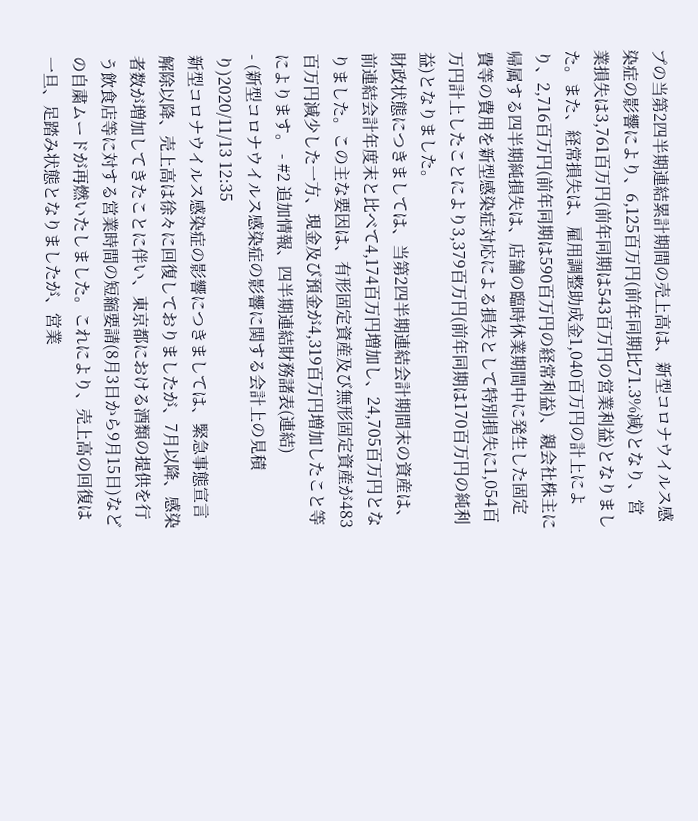プの当第2四半期連結累計期間の売上高は、新型コロナウイルス感染症の影響により、6,125百万円(前年同期比71.3%減)となり、営業損失は3,761百万円(前年同期は543百万円の営業利益)となりました。また、経常損失は、雇用調整助成金1,040百万円の計上により、2,716百万円(前年同期は590百万円の経常利益)、親会社株主に帰属する四半期純損失は、店舗の臨時休業期間中に発生した固定費等の費用を新型感染症対応による損失として特別損失に1,054百万円計上したことにより3,379百万円(前年同期は170百万円の純利益)となりました。
財政状態につきましては、当第2四半期連結会計期間末の資産は、前連結会計年度末と比べて4,174百万円増加し、24,705百万円となりました。この主な要因は、有形固定資産及び無形固定資産が483百万円減少した一方、現金及び預金が4,319百万円増加したこと等によります。 - #2 追加情報、四半期連結財務諸表(連結)
- (新型コロナウイルス感染症の影響に関する会計上の見積り)2020/11/13 12:35
新型コロナウイルス感染症の影響につきましては、緊急事態宣言解除以降、売上高は徐々に回復しておりましたが、7月以降、感染者数が増加してきたことに伴い、東京都における酒類の提供を行う飲食店等に対する営業時間の短縮要請(8月3日から9月15日)などの自粛ムードが再燃いたしました。これにより、売上高の回復は一旦、足踏み状態となりましたが、営業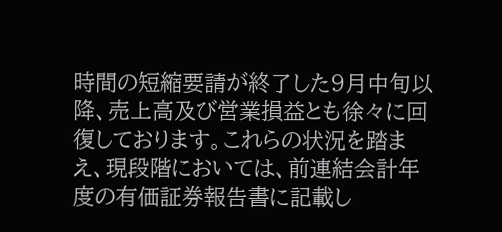時間の短縮要請が終了した9月中旬以降、売上高及び営業損益とも徐々に回復しております。これらの状況を踏まえ、現段階においては、前連結会計年度の有価証券報告書に記載し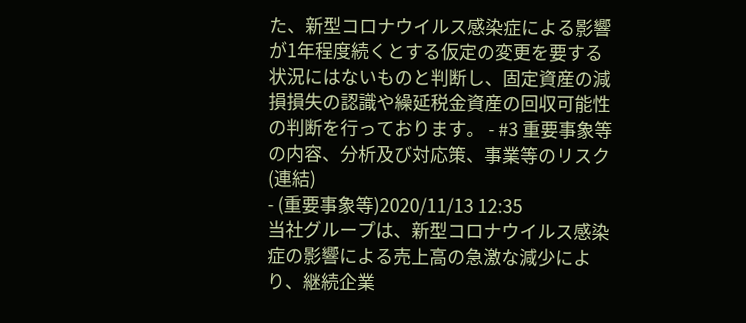た、新型コロナウイルス感染症による影響が1年程度続くとする仮定の変更を要する状況にはないものと判断し、固定資産の減損損失の認識や繰延税金資産の回収可能性の判断を行っております。 - #3 重要事象等の内容、分析及び対応策、事業等のリスク(連結)
- (重要事象等)2020/11/13 12:35
当社グループは、新型コロナウイルス感染症の影響による売上高の急激な減少により、継続企業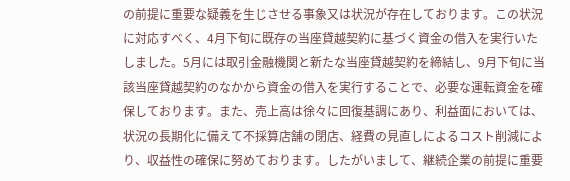の前提に重要な疑義を生じさせる事象又は状況が存在しております。この状況に対応すべく、4月下旬に既存の当座貸越契約に基づく資金の借入を実行いたしました。5月には取引金融機関と新たな当座貸越契約を締結し、9月下旬に当該当座貸越契約のなかから資金の借入を実行することで、必要な運転資金を確保しております。また、売上高は徐々に回復基調にあり、利益面においては、状況の長期化に備えて不採算店舗の閉店、経費の見直しによるコスト削減により、収益性の確保に努めております。したがいまして、継続企業の前提に重要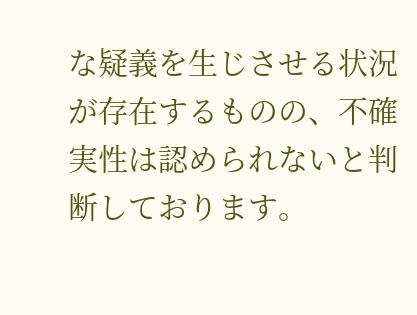な疑義を生じさせる状況が存在するものの、不確実性は認められないと判断しております。